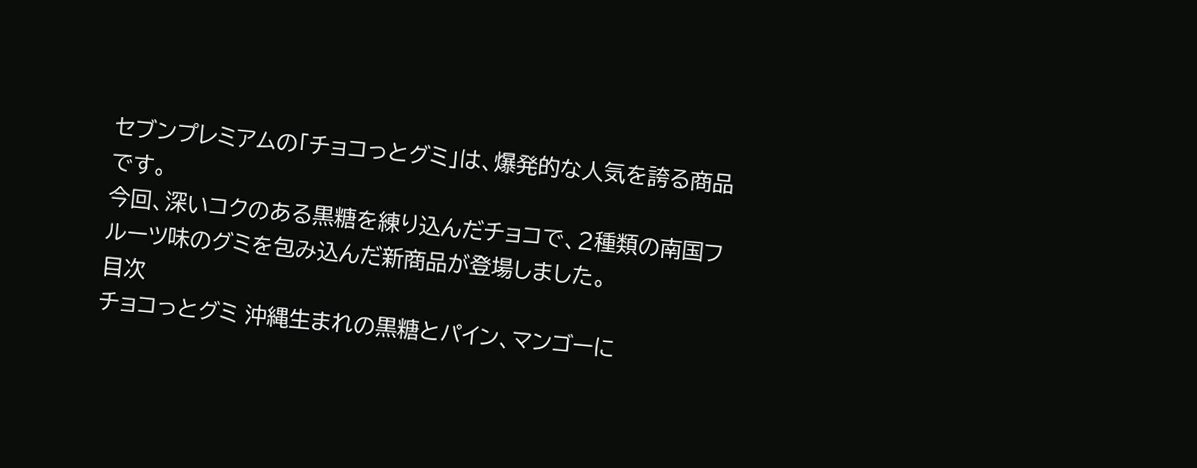セブンプレミアムの「チョコっとグミ」は、爆発的な人気を誇る商品です。
今回、深いコクのある黒糖を練り込んだチョコで、2種類の南国フルーツ味のグミを包み込んだ新商品が登場しました。
目次
チョコっとグミ 沖縄生まれの黒糖とパイン、マンゴーに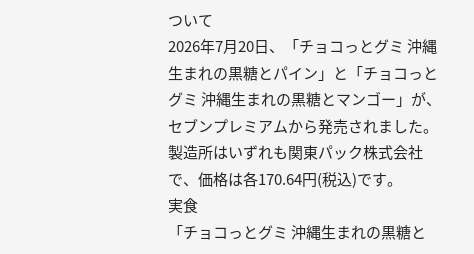ついて
2026年7月20日、「チョコっとグミ 沖縄生まれの黒糖とパイン」と「チョコっとグミ 沖縄生まれの黒糖とマンゴー」が、セブンプレミアムから発売されました。
製造所はいずれも関東パック株式会社で、価格は各170.64円(税込)です。
実食
「チョコっとグミ 沖縄生まれの黒糖と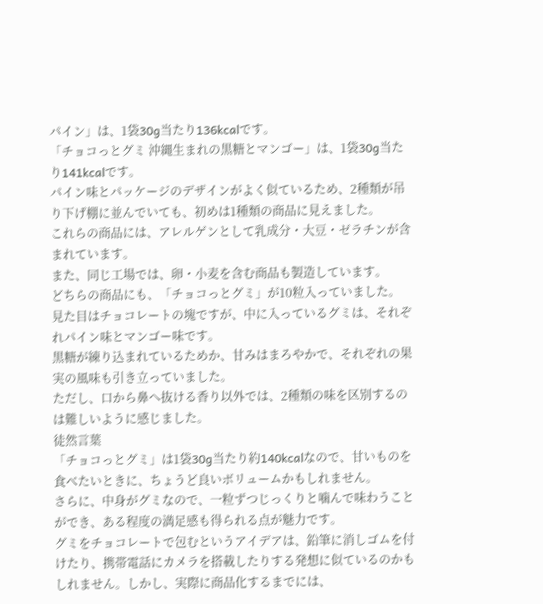パイン」は、1袋30g当たり136kcalです。
「チョコっとグミ 沖縄生まれの黒糖とマンゴー」は、1袋30g当たり141kcalです。
パイン味とパッケージのデザインがよく似ているため、2種類が吊り下げ棚に並んでいても、初めは1種類の商品に見えました。
これらの商品には、アレルゲンとして乳成分・大豆・ゼラチンが含まれています。
また、同じ工場では、卵・小麦を含む商品も製造しています。
どちらの商品にも、「チョコっとグミ」が10粒入っていました。
見た目はチョコレートの塊ですが、中に入っているグミは、それぞれパイン味とマンゴー味です。
黒糖が練り込まれているためか、甘みはまろやかで、それぞれの果実の風味も引き立っていました。
ただし、口から鼻へ抜ける香り以外では、2種類の味を区別するのは難しいように感じました。
徒然言葉
「チョコっとグミ」は1袋30g当たり約140kcalなので、甘いものを食べたいときに、ちょうど良いボリュームかもしれません。
さらに、中身がグミなので、一粒ずつじっくりと噛んで味わうことができ、ある程度の満足感も得られる点が魅力です。
グミをチョコレートで包むというアイデアは、鉛筆に消しゴムを付けたり、携帯電話にカメラを搭載したりする発想に似ているのかもしれません。しかし、実際に商品化するまでには、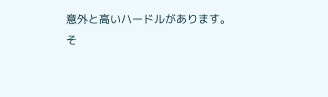意外と高いハードルがあります。
そ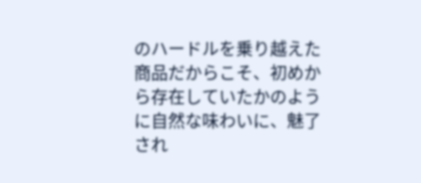のハードルを乗り越えた商品だからこそ、初めから存在していたかのように自然な味わいに、魅了され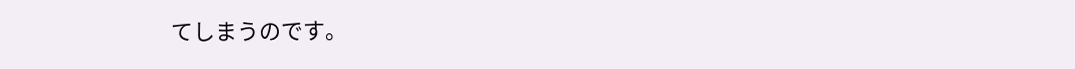てしまうのです。